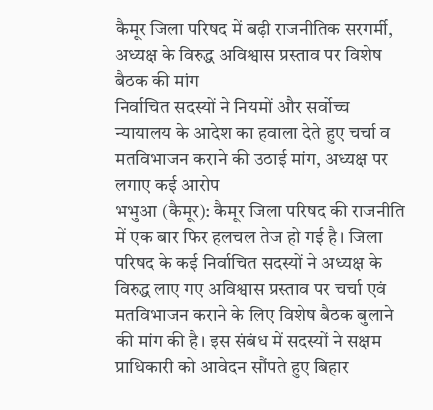कैमूर जिला परिषद में बढ़ी राजनीतिक सरगर्मी, अध्यक्ष के विरुद्ध अविश्वास प्रस्ताव पर विशेष बैठक की मांग
निर्वाचित सदस्यों ने नियमों और सर्वोच्च न्यायालय के आदेश का हवाला देते हुए चर्चा व मतविभाजन कराने की उठाई मांग, अध्यक्ष पर लगाए कई आरोप
भभुआ (कैमूर): कैमूर जिला परिषद की राजनीति में एक बार फिर हलचल तेज हो गई है। जिला परिषद के कई निर्वाचित सदस्यों ने अध्यक्ष के विरुद्ध लाए गए अविश्वास प्रस्ताव पर चर्चा एवं मतविभाजन कराने के लिए विशेष बैठक बुलाने की मांग की है। इस संबंध में सदस्यों ने सक्षम प्राधिकारी को आवेदन सौंपते हुए बिहार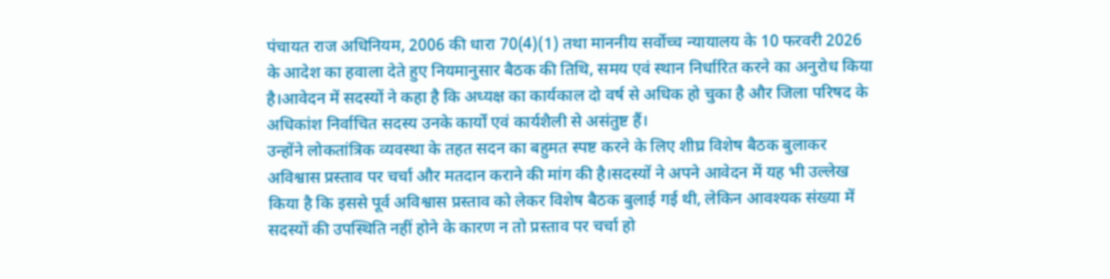पंचायत राज अधिनियम, 2006 की धारा 70(4)(1) तथा माननीय सर्वोच्च न्यायालय के 10 फरवरी 2026 के आदेश का हवाला देते हुए नियमानुसार बैठक की तिथि, समय एवं स्थान निर्धारित करने का अनुरोध किया है।आवेदन में सदस्यों ने कहा है कि अध्यक्ष का कार्यकाल दो वर्ष से अधिक हो चुका है और जिला परिषद के अधिकांश निर्वाचित सदस्य उनके कार्यों एवं कार्यशैली से असंतुष्ट हैं।
उन्होंने लोकतांत्रिक व्यवस्था के तहत सदन का बहुमत स्पष्ट करने के लिए शीघ्र विशेष बैठक बुलाकर अविश्वास प्रस्ताव पर चर्चा और मतदान कराने की मांग की है।सदस्यों ने अपने आवेदन में यह भी उल्लेख किया है कि इससे पूर्व अविश्वास प्रस्ताव को लेकर विशेष बैठक बुलाई गई थी, लेकिन आवश्यक संख्या में सदस्यों की उपस्थिति नहीं होने के कारण न तो प्रस्ताव पर चर्चा हो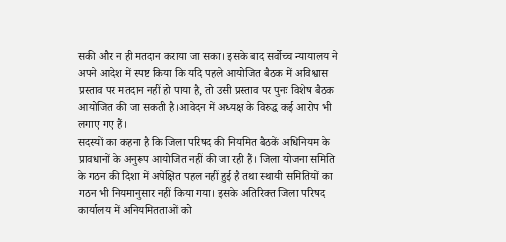सकी और न ही मतदान कराया जा सका। इसके बाद सर्वोच्च न्यायालय ने अपने आदेश में स्पष्ट किया कि यदि पहले आयोजित बैठक में अविश्वास प्रस्ताव पर मतदान नहीं हो पाया है, तो उसी प्रस्ताव पर पुनः विशेष बैठक आयोजित की जा सकती है।आवेदन में अध्यक्ष के विरुद्ध कई आरोप भी लगाए गए हैं।
सदस्यों का कहना है कि जिला परिषद की नियमित बैठकें अधिनियम के प्रावधानों के अनुरूप आयोजित नहीं की जा रही हैं। जिला योजना समिति के गठन की दिशा में अपेक्षित पहल नहीं हुई है तथा स्थायी समितियों का गठन भी नियमानुसार नहीं किया गया। इसके अतिरिक्त जिला परिषद कार्यालय में अनियमितताओं को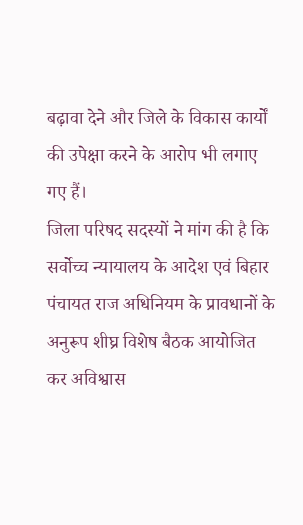बढ़ावा देने और जिले के विकास कार्यों की उपेक्षा करने के आरोप भी लगाए गए हैं।
जिला परिषद सदस्यों ने मांग की है कि सर्वोच्च न्यायालय के आदेश एवं बिहार पंचायत राज अधिनियम के प्रावधानों के अनुरूप शीघ्र विशेष बैठक आयोजित कर अविश्वास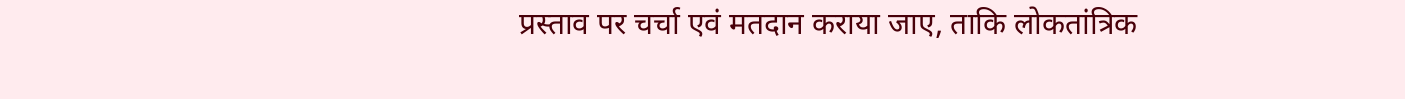प्रस्ताव पर चर्चा एवं मतदान कराया जाए, ताकि लोकतांत्रिक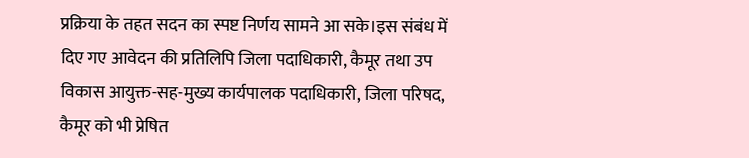प्रक्रिया के तहत सदन का स्पष्ट निर्णय सामने आ सके।इस संबंध में दिए गए आवेदन की प्रतिलिपि जिला पदाधिकारी, कैमूर तथा उप विकास आयुक्त-सह-मुख्य कार्यपालक पदाधिकारी, जिला परिषद, कैमूर को भी प्रेषित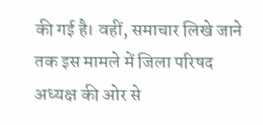की गई है। वहीं, समाचार लिखे जाने तक इस मामले में जिला परिषद अध्यक्ष की ओर से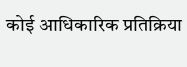कोई आधिकारिक प्रतिक्रिया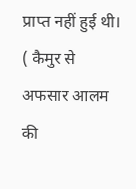प्राप्त नहीं हुई थी।
( कैमुर से अफसार आलम की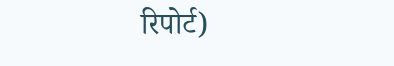रिपोर्ट)